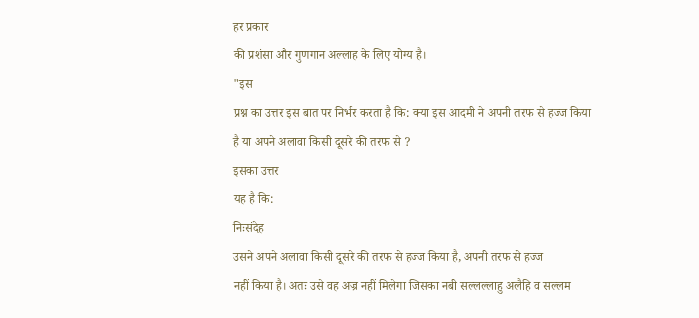हर प्रकार
की प्रशंसा और गुणगान अल्लाह के लिए योग्य है।
"इस
प्रश्न का उत्तर इस बात पर निर्भर करता है कि: क्या इस आदमी ने अपनी तरफ से हज्ज किया
है या अपने अलावा किसी दूसरे की तरफ से ?
इसका उत्तर
यह है कि:
निःसंदेह
उसने अपने अलावा किसी दूसरे की तरफ से हज्ज किया है, अपनी तरफ से हज्ज
नहीं किया है। अतः उसे वह अज्र नहीं मिलेगा जिसका नबी सल्लल्लाहु अलैहि व सल्लम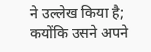ने उल्लेख किया है; कयोंकि उसने अपने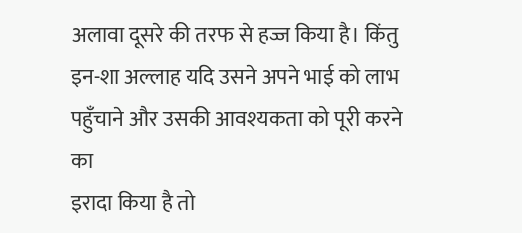अलावा दूसरे की तरफ से हज्ज किया है। किंतु
इन-शा अल्लाह यदि उसने अपने भाई को लाभ पहुँचाने और उसकी आवश्यकता को पूरी करने का
इरादा किया है तो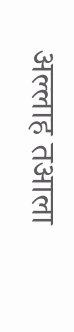अल्लाह तआला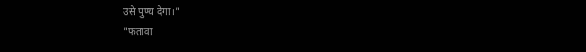उसे पुण्य देगा।"
"फतावा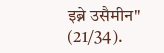इब्ने उसैमीन" (21/34).